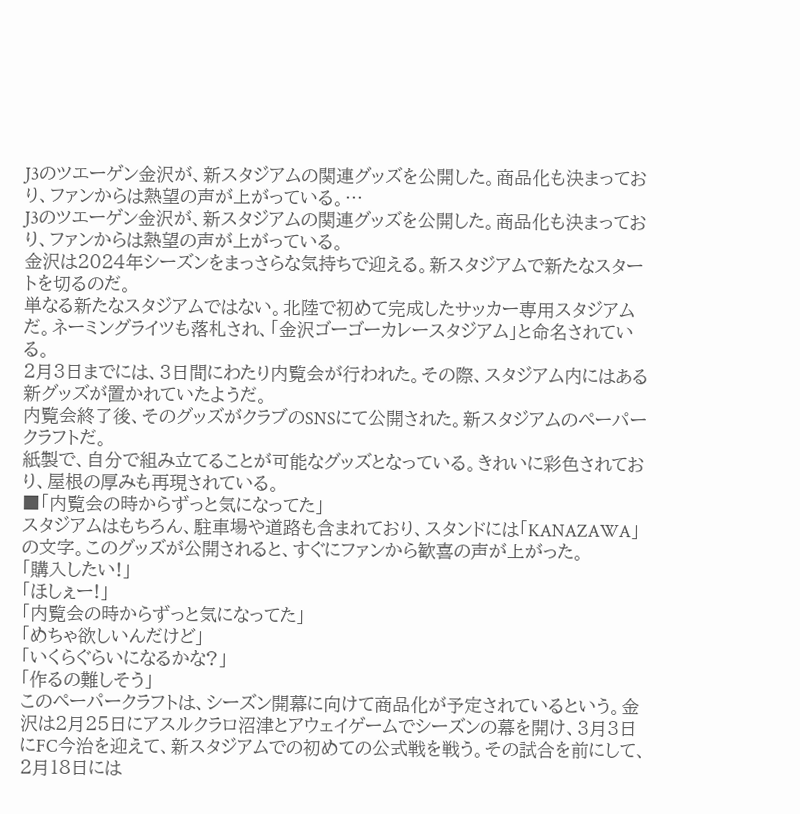J3のツエーゲン金沢が、新スタジアムの関連グッズを公開した。商品化も決まっており、ファンからは熱望の声が上がっている。…
J3のツエーゲン金沢が、新スタジアムの関連グッズを公開した。商品化も決まっており、ファンからは熱望の声が上がっている。
金沢は2024年シーズンをまっさらな気持ちで迎える。新スタジアムで新たなスタートを切るのだ。
単なる新たなスタジアムではない。北陸で初めて完成したサッカー専用スタジアムだ。ネーミングライツも落札され、「金沢ゴーゴーカレースタジアム」と命名されている。
2月3日までには、3日間にわたり内覧会が行われた。その際、スタジアム内にはある新グッズが置かれていたようだ。
内覧会終了後、そのグッズがクラブのSNSにて公開された。新スタジアムのペーパークラフトだ。
紙製で、自分で組み立てることが可能なグッズとなっている。きれいに彩色されており、屋根の厚みも再現されている。
■「内覧会の時からずっと気になってた」
スタジアムはもちろん、駐車場や道路も含まれており、スタンドには「KANAZAWA」の文字。このグッズが公開されると、すぐにファンから歓喜の声が上がった。
「購入したい!」
「ほしぇー!」
「内覧会の時からずっと気になってた」
「めちゃ欲しいんだけど」
「いくらぐらいになるかな?」
「作るの難しそう」
このペーパークラフトは、シーズン開幕に向けて商品化が予定されているという。金沢は2月25日にアスルクラロ沼津とアウェイゲームでシーズンの幕を開け、3月3日にFC今治を迎えて、新スタジアムでの初めての公式戦を戦う。その試合を前にして、2月18日には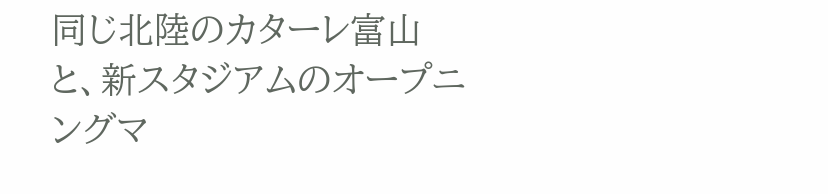同じ北陸のカターレ富山と、新スタジアムのオープニングマ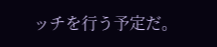ッチを行う予定だ。